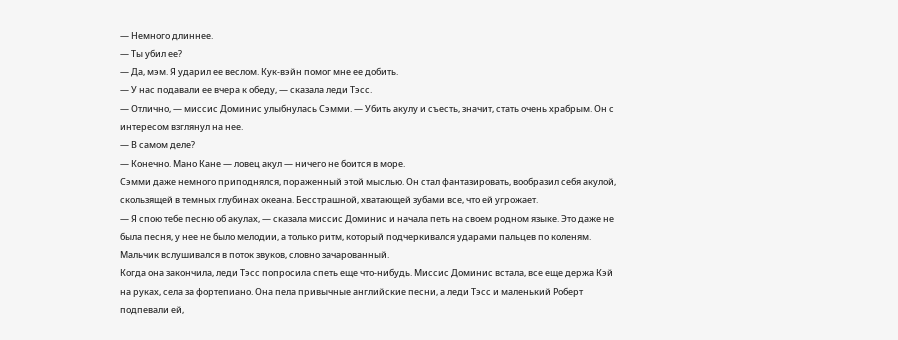— Немного длиннее.
— Ты убил ее?
— Да, мэм. Я ударил ее веслом. Кук-вэйн помог мне ее добить.
— У нас подавали ее вчера к обеду, — сказала леди Тэсс.
— Отлично, — миссис Доминис улыбнулась Сэмми. — Убить акулу и съесть, значит, стать очень храбрым. Он с интересом взглянул на нее.
— В самом деле?
— Конечно. Мано Кане — ловец акул — ничего не боится в море.
Сэмми даже немного приподнялся, пораженный этой мыслью. Он стал фантазировать, вообразил себя акулой, скользящей в темных глубинах океана. Бесстрашной, хватающей зубами все, что ей угрожает.
— Я спою тебе песню об акулах, — сказала миссис Доминис и начала петь на своем родном языке. Это даже не была песня, у нее не было мелодии, а только ритм, который подчеркивался ударами пальцев по коленям. Мальчик вслушивался в поток звуков, словно зачарованный.
Когда она закончила, леди Тэсс попросила спеть еще что-нибудь. Миссис Доминис встала, все еще держа Кэй на руках, села за фортепиано. Она пела привычные английские песни, а леди Тэсс и маленький Роберт подпевали ей,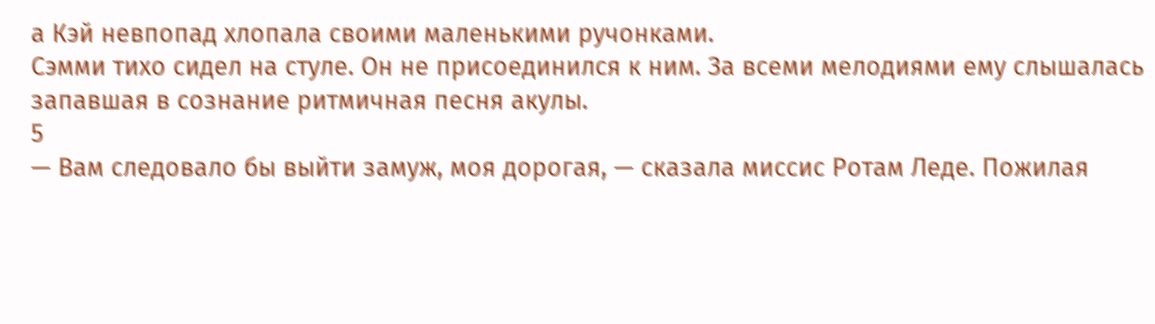а Кэй невпопад хлопала своими маленькими ручонками.
Сэмми тихо сидел на стуле. Он не присоединился к ним. За всеми мелодиями ему слышалась запавшая в сознание ритмичная песня акулы.
5
— Вам следовало бы выйти замуж, моя дорогая, — сказала миссис Ротам Леде. Пожилая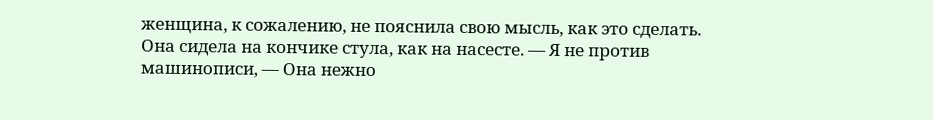женщина, к сожалению, не пояснила свою мысль, как это сделать. Она сидела на кончике стула, как на насесте. — Я не против машинописи, — Она нежно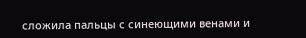сложила пальцы с синеющими венами и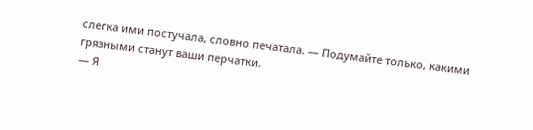слегка ими постучала, словно печатала. — Подумайте только, какими грязными станут ваши перчатки.
— Я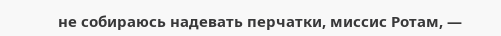не собираюсь надевать перчатки, миссис Ротам, —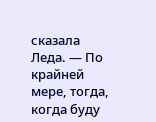сказала Леда. — По крайней мере, тогда, когда буду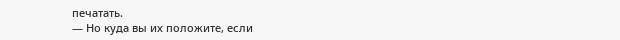печатать.
— Но куда вы их положите, если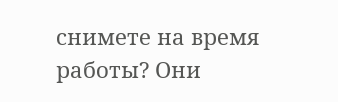снимете на время работы? Они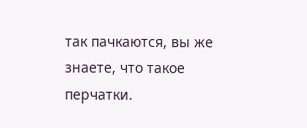так пачкаются, вы же знаете, что такое перчатки.